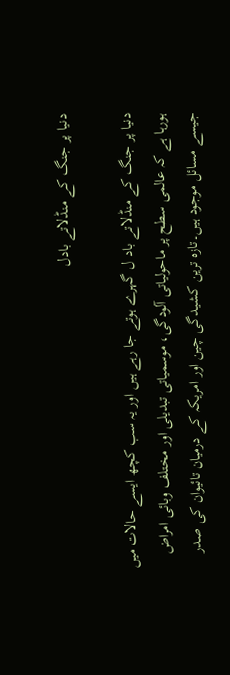دنیا پر جنگ کے منڈلاتے بادل

دنیا پر جنگ کے منڈلاتے باد ل گہرے ہوتے جا رہے ہیں اور یہ سب کچھ ایسے حالات میں ہورہا ہے کہ عالمی سطح پر ماحولیاتی آلودگی، موسمیاتی تبدیلی اور مختلف وبائی امراض جیسے مسائل موجود ہیں۔تازہ ترین کشیدگی چین اور امریکہ کے درمیان تائیوان کی صدر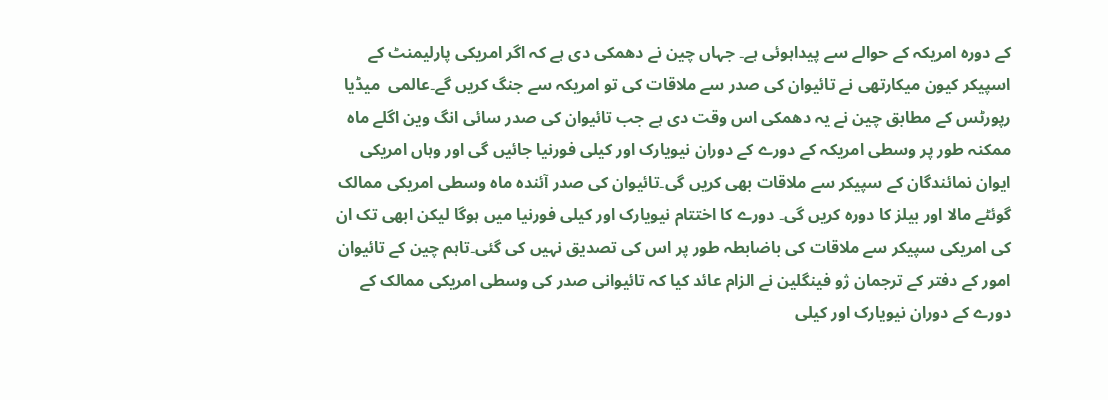کے دورہ امریکہ کے حوالے سے پیداہوئی ہے۔ جہاں چین نے دھمکی دی ہے کہ اگر امریکی پارلیمنٹ کے اسپیکر کیون میکارتھی نے تائیوان کی صدر سے ملاقات کی تو امریکہ سے جنگ کریں گے۔عالمی  میڈیا رپورٹس کے مطابق چین نے یہ دھمکی اس وقت دی ہے جب تائیوان کی صدر سائی انگ وین اگلے ماہ ممکنہ طور پر وسطی امریکہ کے دورے کے دوران نیویارک اور کیلی فورنیا جائیں گی اور وہاں امریکی ایوان نمائندگان کے سپیکر سے ملاقات بھی کریں گی۔تائیوان کی صدر آئندہ ماہ وسطی امریکی ممالک گوئٹے مالا اور بیلز کا دورہ کریں گی۔ دورے کا اختتام نیویارک اور کیلی فورنیا میں ہوگا لیکن ابھی تک ان کی امریکی سپیکر سے ملاقات کی باضابطہ طور پر اس کی تصدیق نہیں کی گئی۔تاہم چین کے تائیوان امور کے دفتر کے ترجمان ژو فینگلین نے الزام عائد کیا کہ تائیوانی صدر کی وسطی امریکی ممالک کے دورے کے دوران نیویارک اور کیلی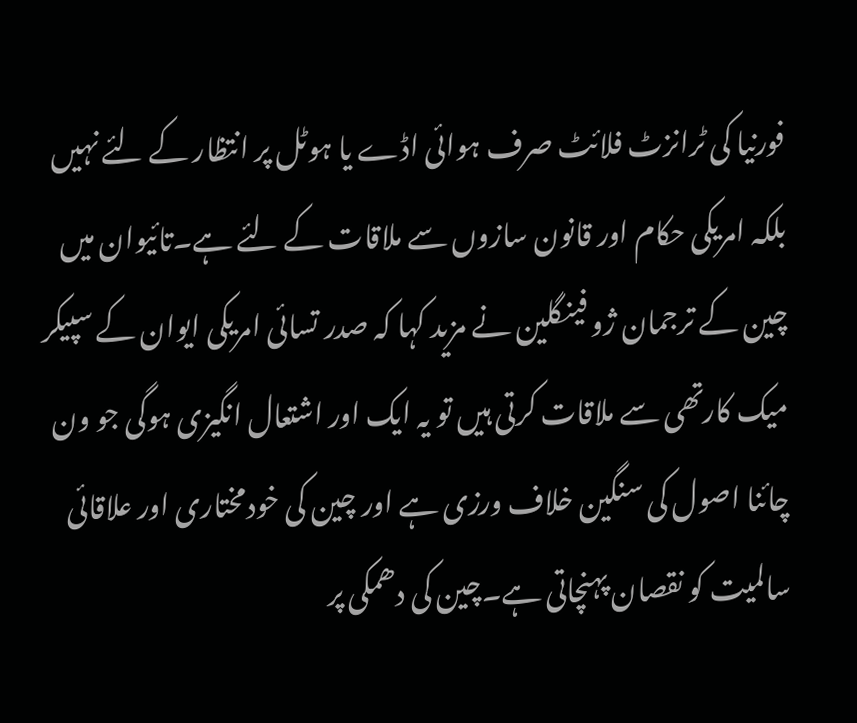فورنیا کی ٹرانزٹ فلائٹ صرف ہوائی اڈے یا ہوٹل پر انتظار کے لئے نہیں بلکہ امریکی حکام اور قانون سازوں سے ملاقات کے لئے ہے۔تائیوان میں چین کے ترجمان ژو فینگلین نے مزید کہا کہ صدر تسائی امریکی ایوان کے سپیکر میک کارتھی سے ملاقات کرتی ہیں تو یہ ایک اور اشتعال انگیزی ہوگی جو ون چائنا اصول کی سنگین خلاف ورزی ہے اور چین کی خودمختاری اور علاقائی سالمیت کو نقصان پہنچاتی ہے۔چین کی دھمکی پر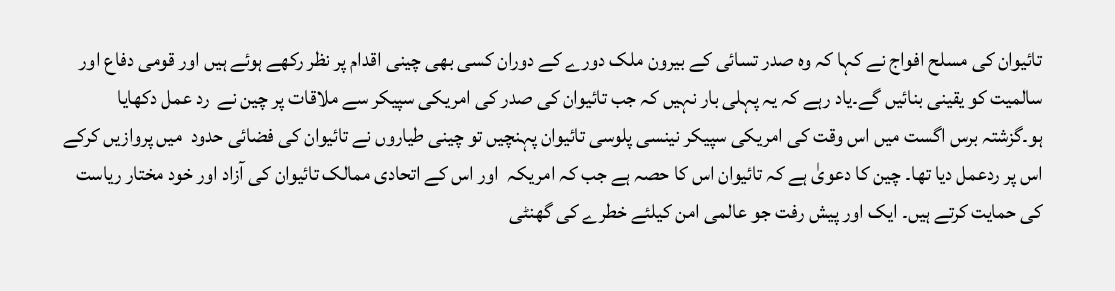تائیوان کی مسلح افواج نے کہا کہ وہ صدر تسائی کے بیرون ملک دورے کے دوران کسی بھی چینی اقدام پر نظر رکھے ہوئے ہیں اور قومی دفاع اور سالمیت کو یقینی بنائیں گے۔یاد رہے کہ یہ پہلی بار نہیں کہ جب تائیوان کی صدر کی امریکی سپیکر سے ملاقات پر چین نے  رد عمل دکھایا ہو۔گزشتہ برس اگست میں اس وقت کی امریکی سپیکر نینسی پلوسی تائیوان پہنچیں تو چینی طیاروں نے تائیوان کی فضائی حدود  میں پروازیں کرکے اس پر ردعمل دیا تھا۔ چین کا دعویٰ ہے کہ تائیوان اس کا حصہ ہے جب کہ امریکہ  اور اس کے اتحادی ممالک تائیوان کی آزاد اور خود مختار ریاست کی حمایت کرتے ہیں۔ ایک اور پیش رفت جو عالمی امن کیلئے خطرے کی گھنٹی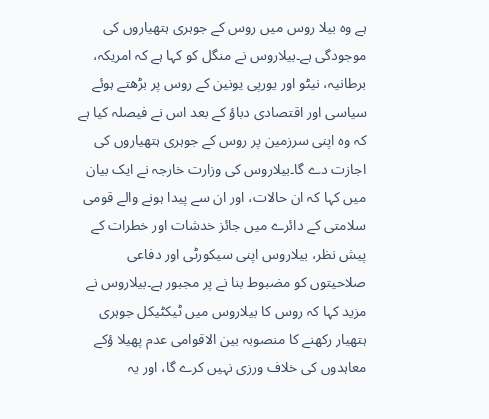ہے وہ بیلا روس میں روس کے جوہری ہتھیاروں کی موجودگی ہے۔بیلاروس نے منگل کو کہا ہے کہ امریکہ، برطانیہ، نیٹو اور یورپی یونین کے روس پر بڑھتے ہوئے سیاسی اور اقتصادی دباؤ کے بعد اس نے فیصلہ کیا ہے کہ وہ اپنی سرزمین پر روس کے جوہری ہتھیاروں کی اجازت دے گا۔بیلاروس کی وزارت خارجہ نے ایک بیان میں کہا کہ ان حالات، اور ان سے پیدا ہونے والے قومی سلامتی کے دائرے میں جائز خدشات اور خطرات کے پیش نظر، بیلاروس اپنی سیکورٹی اور دفاعی صلاحیتوں کو مضبوط بنا نے پر مجبور ہے۔بیلاروس نے مزید کہا کہ روس کا بیلاروس میں ٹیکٹیکل جوہری ہتھیار رکھنے کا منصوبہ بین الاقوامی عدم پھیلا ؤکے معاہدوں کی خلاف ورزی نہیں کرے گا، اور یہ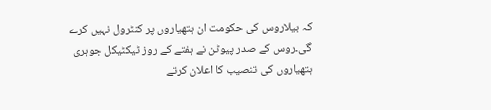کہ بیلاروس کی حکومت ان ہتھیاروں پر کنٹرول نہیں کرے گی۔روس کے صدر پیوٹن نے ہفتے کے روز ٹیکٹیکل جوہری ہتھیاروں کی تنصیب کا اعلان کرتے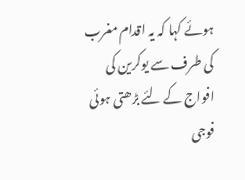ہوئے کہا کہ یہ اقدام مغرب کی طرف سے یوکرین کی افواج کے لئے بڑھتی ہوئی فوجی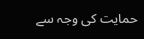حمایت کی وجہ سے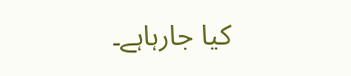کیا جارہاہے۔